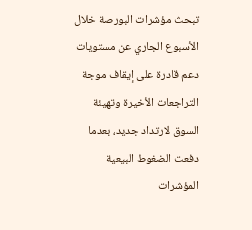تبحث مؤشرات البورصة خلال الأسبوع الجاري عن مستويات دعم قادرة على إيقاف موجة التراجعات الأخيرة وتهيئة السوق لارتداد جديد، بعدما دفعت الضغوط البيعية المؤشرات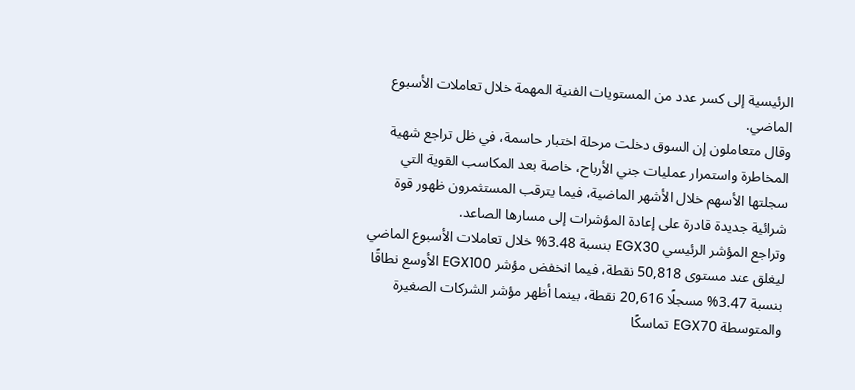الرئيسية إلى كسر عدد من المستويات الفنية المهمة خلال تعاملات الأسبوع الماضي.
وقال متعاملون إن السوق دخلت مرحلة اختبار حاسمة، في ظل تراجع شهية المخاطرة واستمرار عمليات جني الأرباح، خاصة بعد المكاسب القوية التي سجلتها الأسهم خلال الأشهر الماضية، فيما يترقب المستثمرون ظهور قوة شرائية جديدة قادرة على إعادة المؤشرات إلى مسارها الصاعد.
وتراجع المؤشر الرئيسي EGX30 بنسبة 3.48% خلال تعاملات الأسبوع الماضي ليغلق عند مستوى 50,818 نقطة، فيما انخفض مؤشر EGX100 الأوسع نطاقًا بنسبة 3.47% مسجلًا 20,616 نقطة، بينما أظهر مؤشر الشركات الصغيرة والمتوسطة EGX70 تماسكًا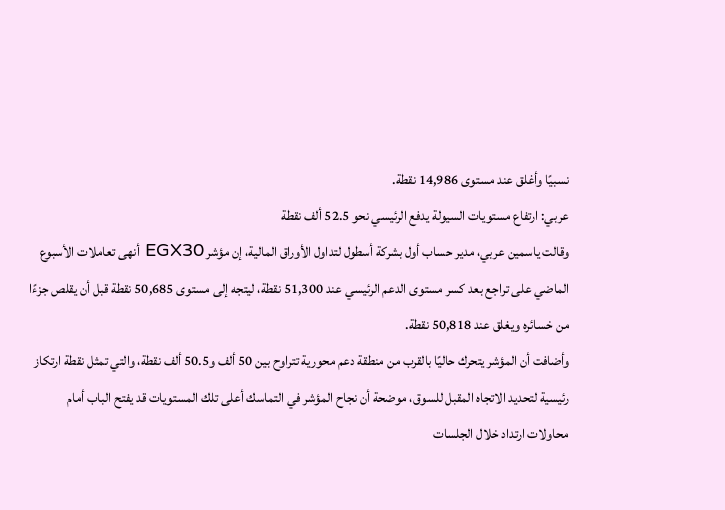نسبيًا وأغلق عند مستوى 14,986 نقطة.
عربي: ارتفاع مستويات السيولة يدفع الرئيسي نحو 52.5 ألف نقطة
وقالت ياسمين عربي، مدير حساب أول بشركة أسطول لتداول الأوراق المالية، إن مؤشر EGX30 أنهى تعاملات الأسبوع الماضي على تراجع بعد كسر مستوى الدعم الرئيسي عند 51,300 نقطة، ليتجه إلى مستوى 50,685 نقطة قبل أن يقلص جزءًا من خسائره ويغلق عند 50,818 نقطة.
وأضافت أن المؤشر يتحرك حاليًا بالقرب من منطقة دعم محورية تتراوح بين 50 ألف و50.5 ألف نقطة، والتي تمثل نقطة ارتكاز رئيسية لتحديد الاتجاه المقبل للسوق، موضحة أن نجاح المؤشر في التماسك أعلى تلك المستويات قد يفتح الباب أمام محاولات ارتداد خلال الجلسات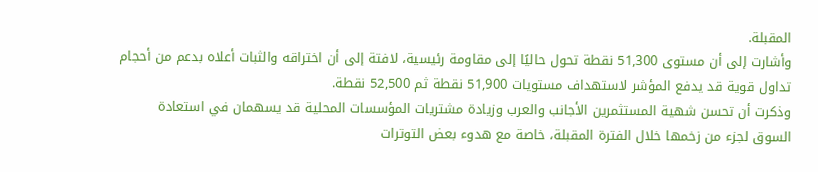المقبلة.
وأشارت إلى أن مستوى 51,300 نقطة تحول حاليًا إلى مقاومة رئيسية، لافتة إلى أن اختراقه والثبات أعلاه بدعم من أحجام تداول قوية قد يدفع المؤشر لاستهداف مستويات 51,900 نقطة ثم 52,500 نقطة.
وذكرت أن تحسن شهية المستثمرين الأجانب والعرب وزيادة مشتريات المؤسسات المحلية قد يسهمان في استعادة السوق لجزء من زخمها خلال الفترة المقبلة، خاصة مع هدوء بعض التوترات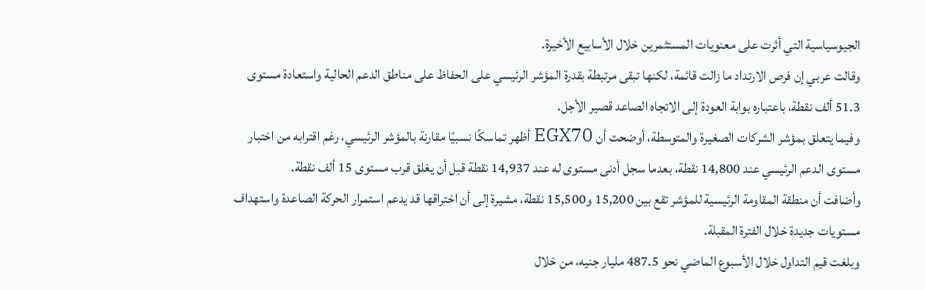الجيوسياسية التي أثرت على معنويات المستثمرين خلال الأسابيع الأخيرة.
وقالت عربي إن فرص الارتداد ما زالت قائمة، لكنها تبقى مرتبطة بقدرة المؤشر الرئيسي على الحفاظ على مناطق الدعم الحالية واستعادة مستوى 51.3 ألف نقطة، باعتباره بوابة العودة إلى الاتجاه الصاعد قصير الأجل.
وفيما يتعلق بمؤشر الشركات الصغيرة والمتوسطة، أوضحت أن EGX70 أظهر تماسكًا نسبيًا مقارنة بالمؤشر الرئيسي، رغم اقترابه من اختبار مستوى الدعم الرئيسي عند 14,800 نقطة، بعدما سجل أدنى مستوى له عند 14,937 نقطة قبل أن يغلق قرب مستوى 15 ألف نقطة.
وأضافت أن منطقة المقاومة الرئيسية للمؤشر تقع بين 15,200 و15,500 نقطة، مشيرة إلى أن اختراقها قد يدعم استمرار الحركة الصاعدة واستهداف مستويات جديدة خلال الفترة المقبلة.
وبلغت قيم التداول خلال الأسبوع الماضي نحو 487.5 مليار جنيه، من خلال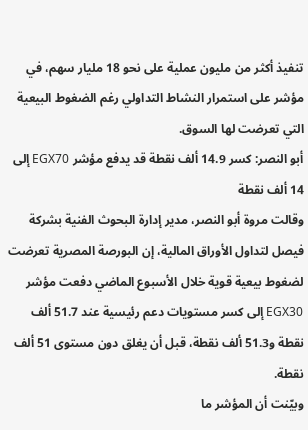تنفيذ أكثر من مليون عملية على نحو 18 مليار سهم، في مؤشر على استمرار النشاط التداولي رغم الضغوط البيعية التي تعرضت لها السوق.
أبو النصر: كسر 14.9 ألف نقطة قد يدفع مؤشر EGX70 إلى 14 ألف نقطة
وقالت مروة أبو النصر، مدير إدارة البحوث الفنية بشركة فيصل لتداول الأوراق المالية، إن البورصة المصرية تعرضت لضغوط بيعية قوية خلال الأسبوع الماضي دفعت مؤشر EGX30 إلى كسر مستويات دعم رئيسية عند 51.7 ألف نقطة و51.3 ألف نقطة، قبل أن يغلق دون مستوى 51 ألف نقطة.
وبيّنت أن المؤشر ما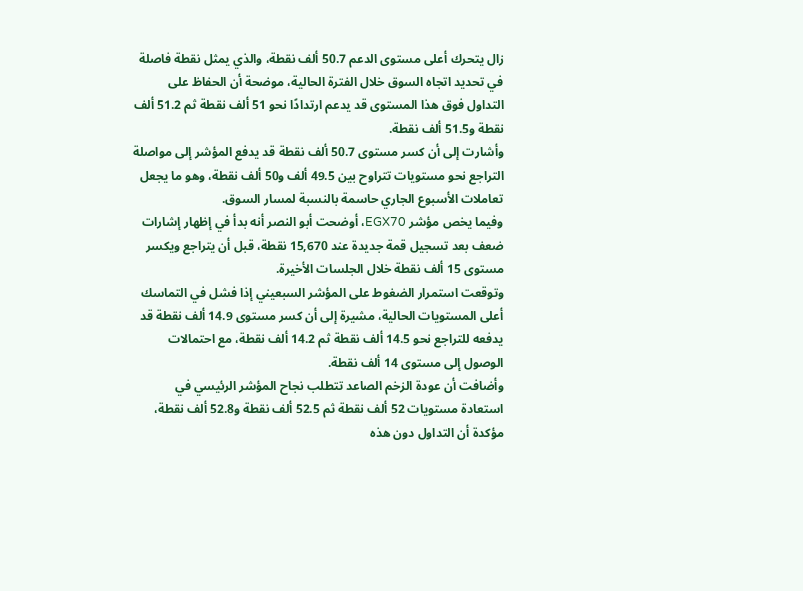زال يتحرك أعلى مستوى الدعم 50.7 ألف نقطة، والذي يمثل نقطة فاصلة في تحديد اتجاه السوق خلال الفترة الحالية، موضحة أن الحفاظ على التداول فوق هذا المستوى قد يدعم ارتدادًا نحو 51 ألف نقطة ثم 51.2 ألف نقطة و51.5 ألف نقطة.
وأشارت إلى أن كسر مستوى 50.7 ألف نقطة قد يدفع المؤشر إلى مواصلة التراجع نحو مستويات تتراوح بين 49.5 ألف و50 ألف نقطة، وهو ما يجعل تعاملات الأسبوع الجاري حاسمة بالنسبة لمسار السوق.
وفيما يخص مؤشر EGX70، أوضحت أبو النصر أنه بدأ في إظهار إشارات ضعف بعد تسجيل قمة جديدة عند 15,670 نقطة، قبل أن يتراجع ويكسر مستوى 15 ألف نقطة خلال الجلسات الأخيرة.
وتوقعت استمرار الضغوط على المؤشر السبعيني إذا فشل في التماسك أعلى المستويات الحالية، مشيرة إلى أن كسر مستوى 14.9 ألف نقطة قد يدفعه للتراجع نحو 14.5 ألف نقطة ثم 14.2 ألف نقطة، مع احتمالات الوصول إلى مستوى 14 ألف نقطة.
وأضافت أن عودة الزخم الصاعد تتطلب نجاح المؤشر الرئيسي في استعادة مستويات 52 ألف نقطة ثم 52.5 ألف نقطة و52.8 ألف نقطة، مؤكدة أن التداول دون هذه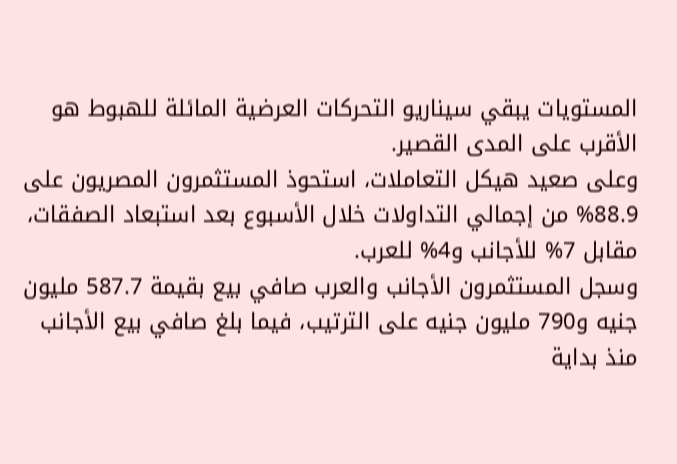المستويات يبقي سيناريو التحركات العرضية المائلة للهبوط هو الأقرب على المدى القصير.
وعلى صعيد هيكل التعاملات، استحوذ المستثمرون المصريون على 88.9% من إجمالي التداولات خلال الأسبوع بعد استبعاد الصفقات، مقابل 7% للأجانب و4% للعرب.
وسجل المستثمرون الأجانب والعرب صافي بيع بقيمة 587.7 مليون جنيه و790 مليون جنيه على الترتيب، فيما بلغ صافي بيع الأجانب منذ بداية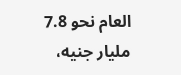العام نحو 7.8 مليار جنيه،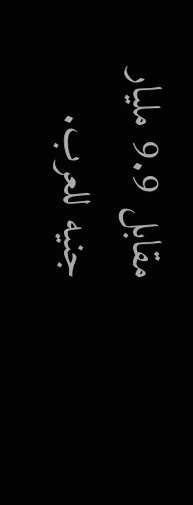مقابل 9.9 مليار جنيه للعرب.